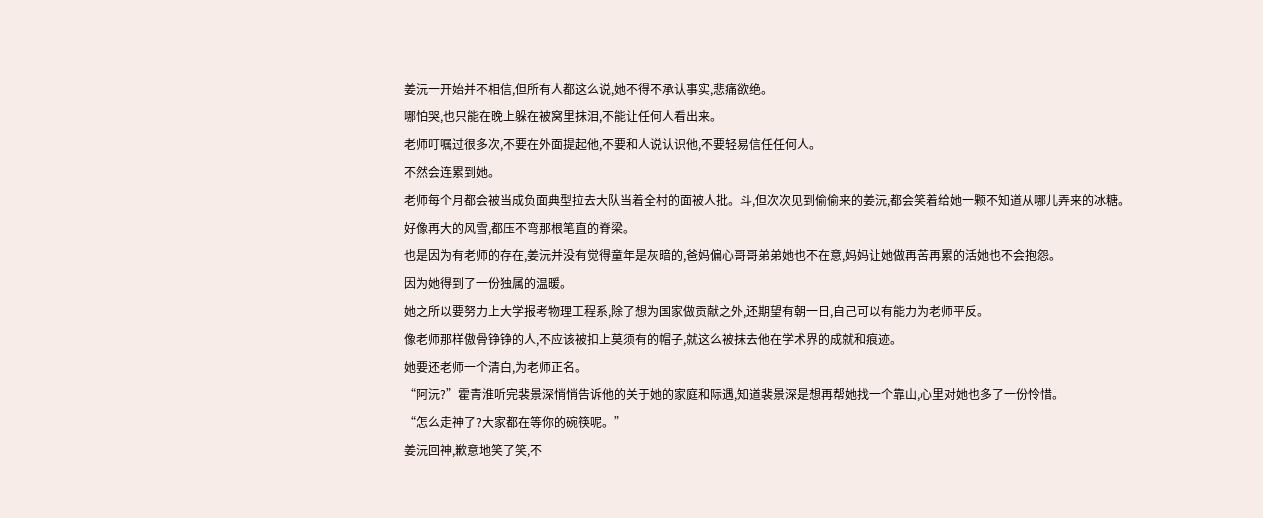姜沅一开始并不相信,但所有人都这么说,她不得不承认事实,悲痛欲绝。
哪怕哭,也只能在晚上躲在被窝里抹泪,不能让任何人看出来。
老师叮嘱过很多次,不要在外面提起他,不要和人说认识他,不要轻易信任任何人。
不然会连累到她。
老师每个月都会被当成负面典型拉去大队当着全村的面被人批。斗,但次次见到偷偷来的姜沅,都会笑着给她一颗不知道从哪儿弄来的冰糖。
好像再大的风雪,都压不弯那根笔直的脊梁。
也是因为有老师的存在,姜沅并没有觉得童年是灰暗的,爸妈偏心哥哥弟弟她也不在意,妈妈让她做再苦再累的活她也不会抱怨。
因为她得到了一份独属的温暖。
她之所以要努力上大学报考物理工程系,除了想为国家做贡献之外,还期望有朝一日,自己可以有能力为老师平反。
像老师那样傲骨铮铮的人,不应该被扣上莫须有的帽子,就这么被抹去他在学术界的成就和痕迹。
她要还老师一个清白,为老师正名。
“阿沅?”霍青淮听完裴景深悄悄告诉他的关于她的家庭和际遇,知道裴景深是想再帮她找一个靠山,心里对她也多了一份怜惜。
“怎么走神了?大家都在等你的碗筷呢。”
姜沅回神,歉意地笑了笑,不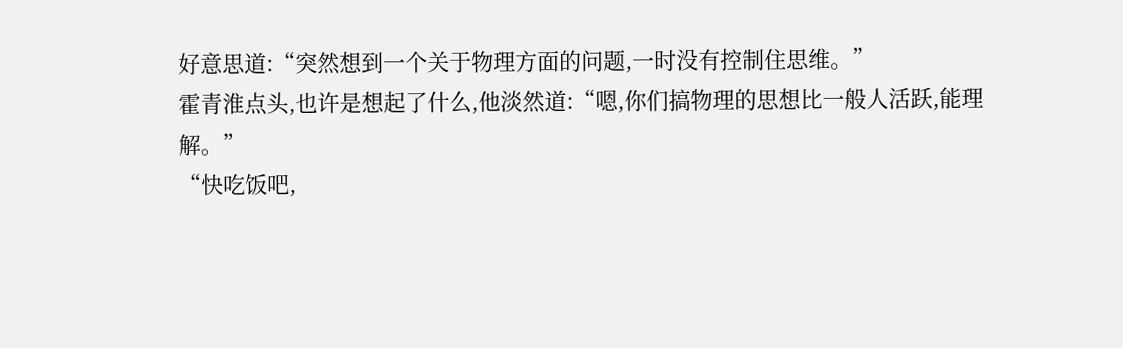好意思道:“突然想到一个关于物理方面的问题,一时没有控制住思维。”
霍青淮点头,也许是想起了什么,他淡然道:“嗯,你们搞物理的思想比一般人活跃,能理解。”
“快吃饭吧,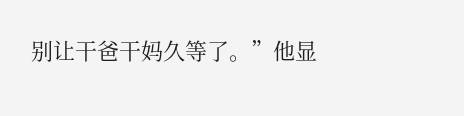别让干爸干妈久等了。”他显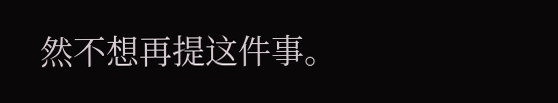然不想再提这件事。